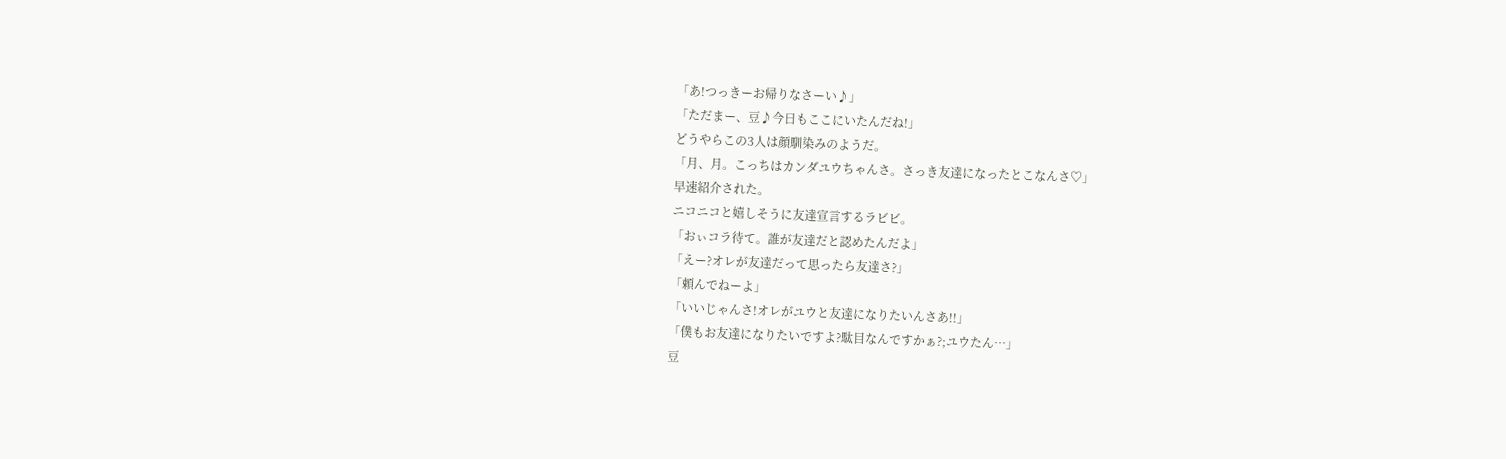「あ!つっきーお帰りなさーい♪」
「ただまー、豆♪今日もここにいたんだね!」
どうやらこの3人は顔馴染みのようだ。
「月、月。こっちはカンダユウちゃんさ。さっき友達になったとこなんさ♡」
早速紹介された。
ニコニコと嬉しそうに友達宣言するラビビ。
「おぃコラ待て。誰が友達だと認めたんだよ」
「えー?オレが友達だって思ったら友達さ?」
「頼んでねーよ」
「いいじゃんさ!オレがユウと友達になりたいんさあ!!」
「僕もお友達になりたいですよ?駄目なんですかぁ?;ユウたん…」
豆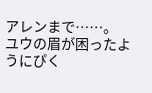アレンまで……。
ユウの眉が困ったようにぴく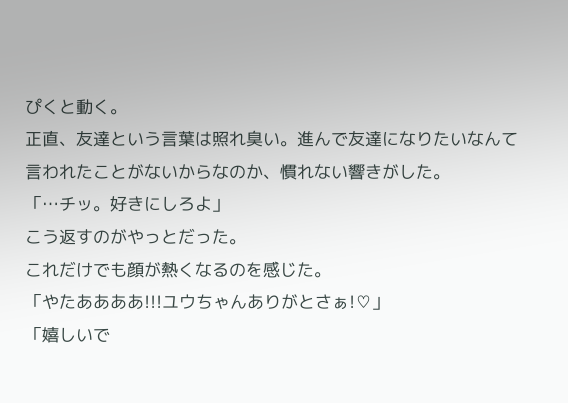ぴくと動く。
正直、友達という言葉は照れ臭い。進んで友達になりたいなんて言われたことがないからなのか、慣れない響きがした。
「…チッ。好きにしろよ」
こう返すのがやっとだった。
これだけでも顔が熱くなるのを感じた。
「やたああああ!!!ユウちゃんありがとさぁ!♡」
「嬉しいで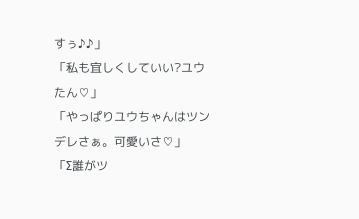すぅ♪♪」
「私も宜しくしていい?ユウたん♡」
「やっぱりユウちゃんはツンデレさぁ。可愛いさ♡」
「Σ誰がツ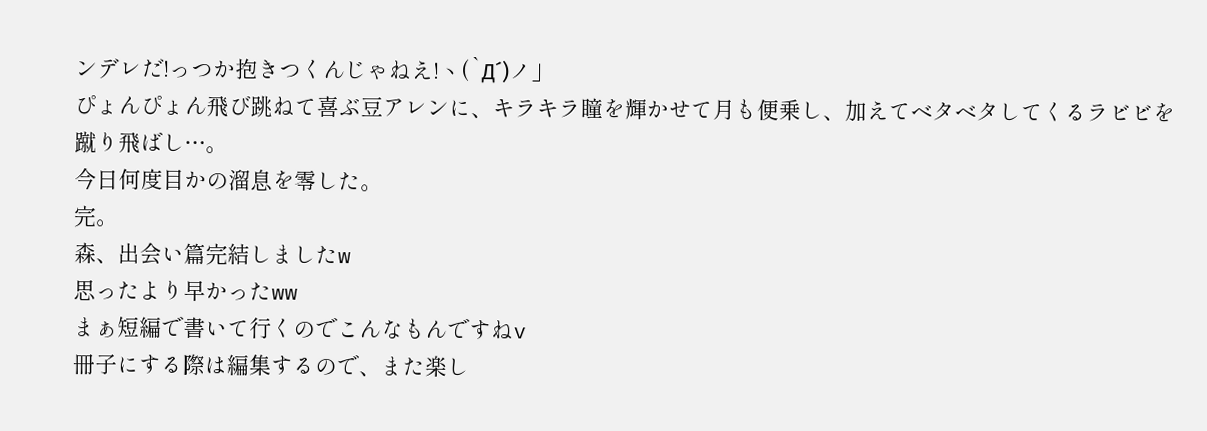ンデレだ!っつか抱きつくんじゃねえ!ヽ(`Д´)ノ」
ぴょんぴょん飛び跳ねて喜ぶ豆アレンに、キラキラ瞳を輝かせて月も便乗し、加えてベタベタしてくるラビビを蹴り飛ばし…。
今日何度目かの溜息を零した。
完。
森、出会い篇完結しましたw
思ったより早かったww
まぁ短編で書いて行くのでこんなもんですねv
冊子にする際は編集するので、また楽し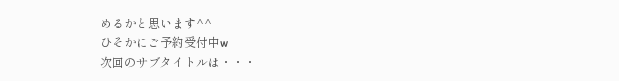めるかと思います^^
ひそかにご予約受付中w
次回のサブタイトルは・・・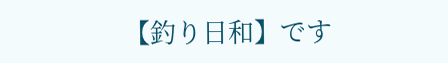【釣り日和】です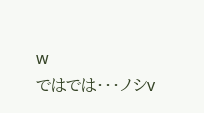w
ではでは・・・ノシv